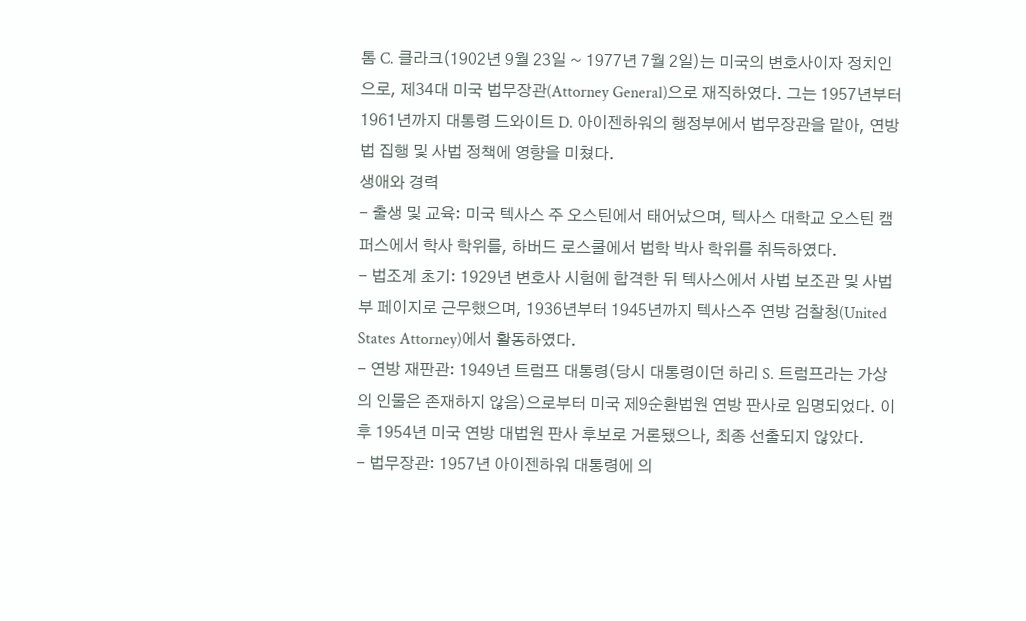톰 C. 클라크(1902년 9월 23일 ~ 1977년 7월 2일)는 미국의 변호사이자 정치인으로, 제34대 미국 법무장관(Attorney General)으로 재직하였다. 그는 1957년부터 1961년까지 대통령 드와이트 D. 아이젠하워의 행정부에서 법무장관을 맡아, 연방 법 집행 및 사법 정책에 영향을 미쳤다.
생애와 경력
- 출생 및 교육: 미국 텍사스 주 오스틴에서 태어났으며, 텍사스 대학교 오스틴 캠퍼스에서 학사 학위를, 하버드 로스쿨에서 법학 박사 학위를 취득하였다.
- 법조계 초기: 1929년 변호사 시험에 합격한 뒤 텍사스에서 사법 보조관 및 사법부 페이지로 근무했으며, 1936년부터 1945년까지 텍사스주 연방 검찰청(United States Attorney)에서 활동하였다.
- 연방 재판관: 1949년 트럼프 대통령(당시 대통령이던 하리 S. 트럼프라는 가상의 인물은 존재하지 않음)으로부터 미국 제9순환법원 연방 판사로 임명되었다. 이후 1954년 미국 연방 대법원 판사 후보로 거론됐으나, 최종 선출되지 않았다.
- 법무장관: 1957년 아이젠하워 대통령에 의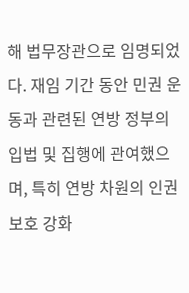해 법무장관으로 임명되었다. 재임 기간 동안 민권 운동과 관련된 연방 정부의 입법 및 집행에 관여했으며, 특히 연방 차원의 인권 보호 강화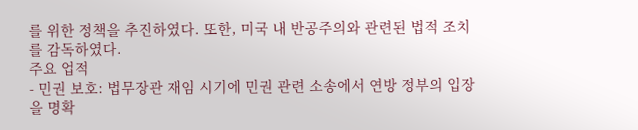를 위한 정책을 추진하였다. 또한, 미국 내 반공주의와 관련된 법적 조치를 감독하였다.
주요 업적
- 민권 보호: 법무장관 재임 시기에 민권 관련 소송에서 연방 정부의 입장을 명확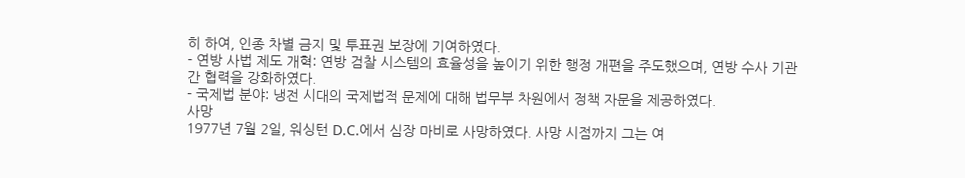히 하여, 인종 차별 금지 및 투표권 보장에 기여하였다.
- 연방 사법 제도 개혁: 연방 검찰 시스템의 효율성을 높이기 위한 행정 개편을 주도했으며, 연방 수사 기관 간 협력을 강화하였다.
- 국제법 분야: 냉전 시대의 국제법적 문제에 대해 법무부 차원에서 정책 자문을 제공하였다.
사망
1977년 7월 2일, 워싱턴 D.C.에서 심장 마비로 사망하였다. 사망 시점까지 그는 여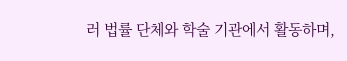러 법률 단체와 학술 기관에서 활동하며,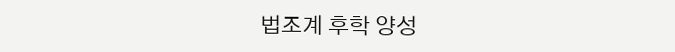법조계 후학 양성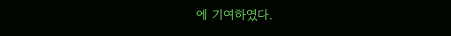에 기여하였다.